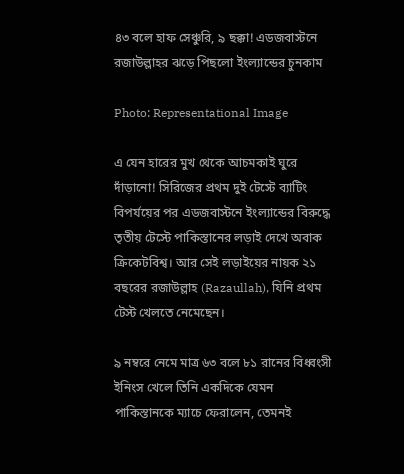৪৩ বলে হাফ সেঞ্চুরি, ৯ ছক্কা! এডজবাস্টনে রজাউল্লাহর ঝড়ে পিছলো ইংল্যান্ডের চুনকাম

Photo: Representational Image

এ যেন হারের মুখ থেকে আচমকাই ঘুরে দাঁড়ানো! সিরিজের প্রথম দুই টেস্টে ব্যাটিং বিপর্যয়ের পর এডজবাস্টনে ইংল্যান্ডের বিরুদ্ধে তৃতীয় টেস্টে পাকিস্তানের লড়াই দেখে অবাক ক্রিকেটবিশ্ব। আর সেই লড়াইয়ের নায়ক ২১ বছরের রজাউল্লাহ (Razaullah), যিনি প্রথম টেস্ট খেলতে নেমেছেন।

৯ নম্বরে নেমে মাত্র ৬৩ বলে ৮১ রানের বিধ্বংসী ইনিংস খেলে তিনি একদিকে যেমন পাকিস্তানকে ম্যাচে ফেরালেন, তেমনই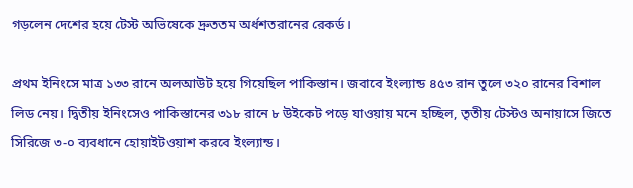গড়লেন দেশের হয়ে টেস্ট অভিষেকে দ্রুততম অর্ধশতরানের রেকর্ড।

প্রথম ইনিংসে মাত্র ১৩৩ রানে অলআউট হয়ে গিয়েছিল পাকিস্তান। জবাবে ইংল্যান্ড ৪৫৩ রান তুলে ৩২০ রানের বিশাল লিড নেয়। দ্বিতীয় ইনিংসেও পাকিস্তানের ৩১৮ রানে ৮ উইকেট পড়ে যাওয়ায় মনে হচ্ছিল, তৃতীয় টেস্টও অনায়াসে জিতে সিরিজে ৩-০ ব্যবধানে হোয়াইটওয়াশ করবে ইংল্যান্ড।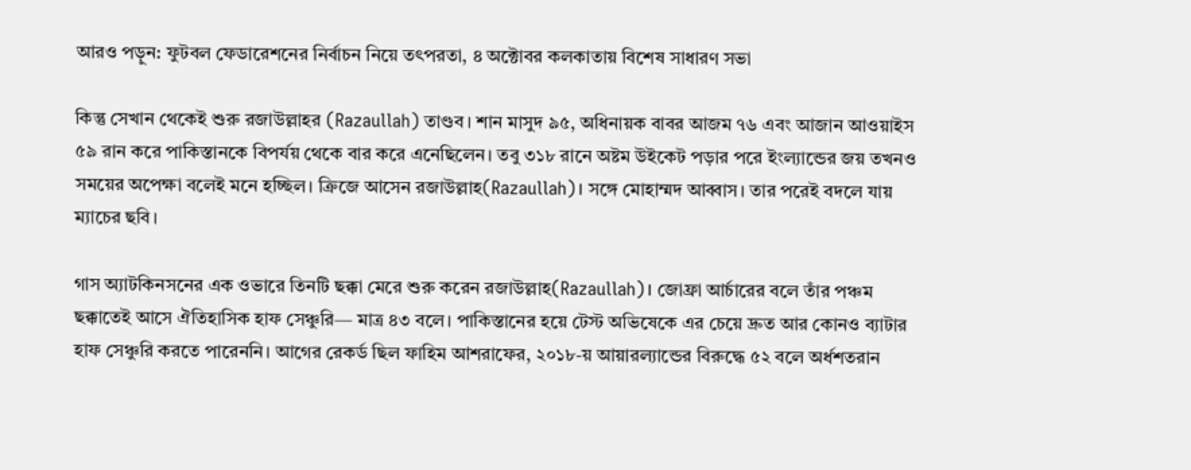আরও পড়ুন: ফুটবল ফেডারেশনের নির্বাচন নিয়ে তৎপরতা, ৪ অক্টোবর কলকাতায় বিশেষ সাধারণ সভা

কিন্তু সেখান থেকেই শুরু রজাউল্লাহর (Razaullah) তাণ্ডব। শান মাসুদ ৯৫, অধিনায়ক বাবর আজম ৭৬ এবং আজান আওয়াইস ৫৯ রান করে পাকিস্তানকে বিপর্যয় থেকে বার করে এনেছিলেন। তবু ৩১৮ রানে অষ্টম উইকেট পড়ার পরে ইংল্যান্ডের জয় তখনও সময়ের অপেক্ষা বলেই মনে হচ্ছিল। ক্রিজে আসেন রজাউল্লাহ(Razaullah)। সঙ্গে মোহাম্মদ আব্বাস। তার পরেই বদলে যায় ম্যাচের ছবি।

গাস অ্যাটকিনসনের এক ওভারে তিনটি ছক্কা মেরে শুরু করেন রজাউল্লাহ(Razaullah)। জোফ্রা আর্চারের বলে তাঁর পঞ্চম ছক্কাতেই আসে ঐতিহাসিক হাফ সেঞ্চুরি— মাত্র ৪৩ বলে। পাকিস্তানের হয়ে টেস্ট অভিষেকে এর চেয়ে দ্রুত আর কোনও ব্যাটার হাফ সেঞ্চুরি করতে পারেননি। আগের রেকর্ড ছিল ফাহিম আশরাফের, ২০১৮-য় আয়ারল্যান্ডের বিরুদ্ধে ৫২ বলে অর্ধশতরান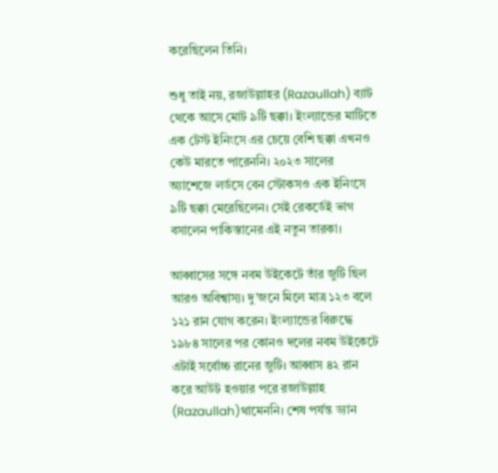করেছিলেন তিনি।

শুধু তাই নয়, রজাউল্লাহর (Razaullah) ব্যাট থেকে আসে মোট ৯টি ছক্কা। ইংল্যান্ডের মাটিতে এক টেস্ট ইনিংসে এর চেয়ে বেশি ছক্কা এখনও কেউ মারতে পারেননি। ২০২৩ সালের অ্যাশেজে লর্ডসে বেন স্টোকসও এক ইনিংসে ৯টি ছক্কা মেরেছিলেন। সেই রেকর্ডেই ভাগ বসালেন পাকিস্তানের এই নতুন তারকা।

আব্বাসের সঙ্গে নবম উইকেটে তাঁর জুটি ছিল আরও অবিশ্বাস্য। দু’জনে মিলে মাত্র ১২৩ বলে ১২১ রান যোগ করেন। ইংল্যান্ডের বিরুদ্ধে ১৯৮৪ সালের পর কোনও দলের নবম উইকেটে এটাই সর্বোচ্চ রানের জুটি। আব্বাস ৪২ রান করে আউট হওয়ার পরে রজাউল্লাহ (Razaullah)থামেননি। শেষ পর্যন্ত ড্যান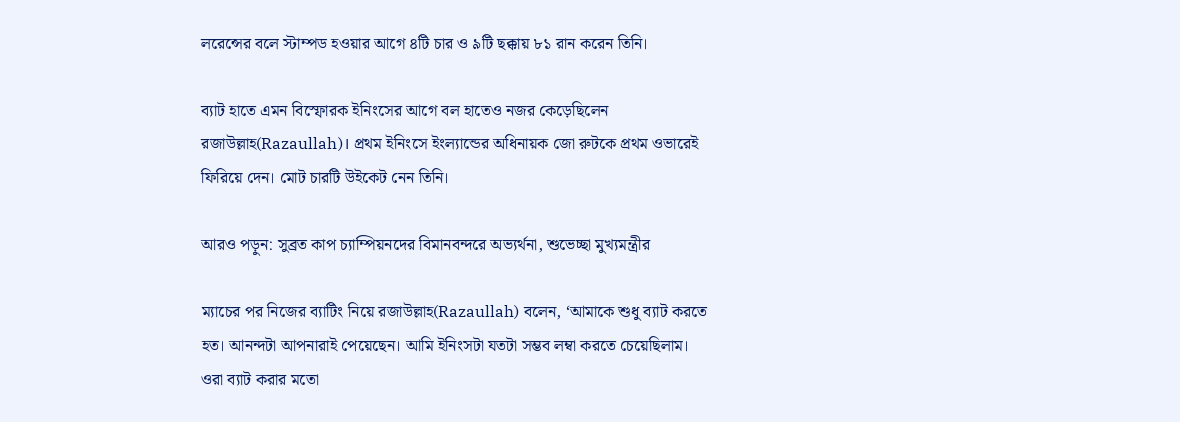লরেন্সের বলে স্টাম্পড হওয়ার আগে ৪টি চার ও ৯টি ছক্কায় ৮১ রান করেন তিনি।

ব্যাট হাতে এমন বিস্ফোরক ইনিংসের আগে বল হাতেও নজর কেড়েছিলেন রজাউল্লাহ(Razaullah)। প্রথম ইনিংসে ইংল্যান্ডের অধিনায়ক জো রুটকে প্রথম ওভারেই ফিরিয়ে দেন। মোট চারটি উইকেট নেন তিনি।

আরও পড়ুন: সুব্রত কাপ চ্যাম্পিয়নদের বিমানবন্দরে অভ্যর্থনা, শুভেচ্ছা মুখ্যমন্ত্রীর

ম্যাচের পর নিজের ব্যাটিং নিয়ে রজাউল্লাহ(Razaullah) বলেন, ‘আমাকে শুধু ব্যাট করতে হত। আনন্দটা আপনারাই পেয়েছেন। আমি ইনিংসটা যতটা সম্ভব লম্বা করতে চেয়েছিলাম। ওরা ব্যাট করার মতো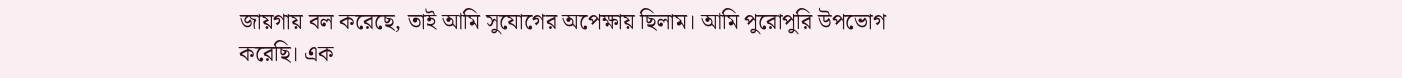জায়গায় বল করেছে, তাই আমি সুযোগের অপেক্ষায় ছিলাম। আমি পুরোপুরি উপভোগ করেছি। এক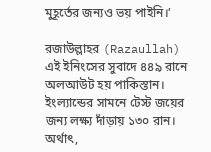মুহূর্তের জন্যও ভয় পাইনি।’

রজাউল্লাহর (Razaullah) এই ইনিংসের সুবাদে ৪৪৯ রানে অলআউট হয় পাকিস্তান। ইংল্যান্ডের সামনে টেস্ট জয়ের জন্য লক্ষ্য দাঁড়ায় ১৩০ রান। অর্থাৎ,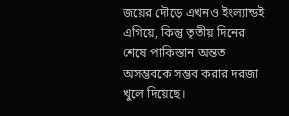জয়ের দৌড়ে এখনও ইংল্যান্ডই এগিয়ে, কিন্তু তৃতীয় দিনের শেষে পাকিস্তান অন্তত অসম্ভবকে সম্ভব করার দরজা খুলে দিয়েছে।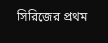সিরিজের প্রথম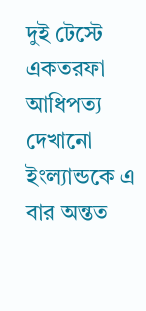দুই টেস্টে একতরফা আধিপত্য দেখানো ইংল্যান্ডকে এ বার অন্তত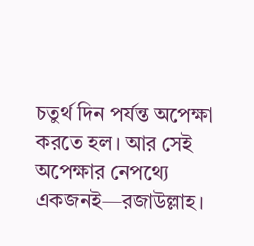চতুর্থ দিন পর্যন্ত অপেক্ষা করতে হল। আর সেই অপেক্ষার নেপথ্যে একজনই—রজাউল্লাহ।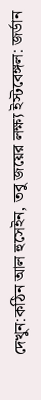দেখুন:কঠিন আল হুসেইন, তবু জয়ের লক্ষ্য ইস্টবেঙ্গল: জর্ডান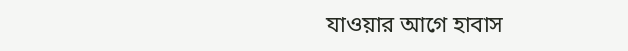যাওয়ার আগে হাবাস